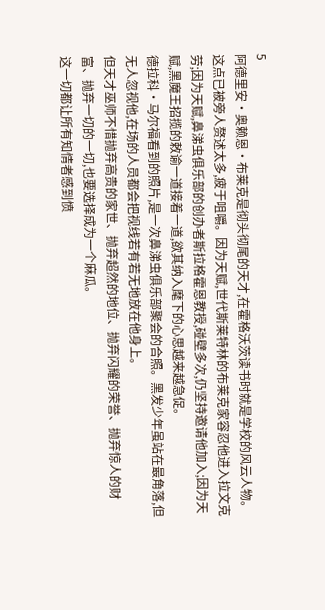5
阿德里安·奥赖恩·布莱克是彻头彻尾的天才,在霍格沃茨读书时就是学校的风云人物。
这点已被旁人赘述太多,疲于咀嚼。因为天赋,世代斯莱特林的布莱克家容忍他进入拉文克劳;因为天赋,鼻涕虫俱乐部的创办者斯拉格霍恩教授,碰壁多次,仍坚持邀请他加入;因为天赋,黑魔王招揽的敕谕一道接着一道,欲其纳入麾下的心思越来越急促。
德拉科·马尔福看到的照片,是一次鼻涕虫俱乐部聚会的合照。黑发少年虽站在最角落,但无人忽视他,在场的人员都会把视线若有若无地放在他身上。
但天才巫师不惜抛弃高贵的家世、抛弃超然的地位、抛弃闪耀的荣誉、抛弃惊人的财富、抛弃一切的一切,也要选择成为一个麻瓜。
这一切都让所有知情者感到愤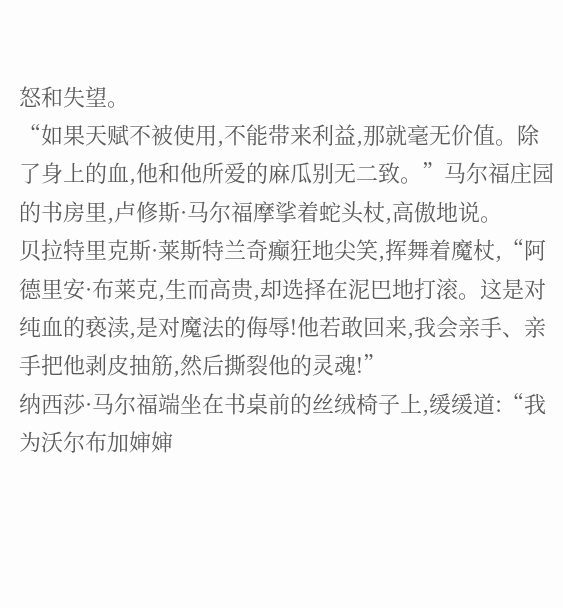怒和失望。
“如果天赋不被使用,不能带来利益,那就毫无价值。除了身上的血,他和他所爱的麻瓜别无二致。”马尔福庄园的书房里,卢修斯·马尔福摩挲着蛇头杖,高傲地说。
贝拉特里克斯·莱斯特兰奇癫狂地尖笑,挥舞着魔杖,“阿德里安·布莱克,生而高贵,却选择在泥巴地打滚。这是对纯血的亵渎,是对魔法的侮辱!他若敢回来,我会亲手、亲手把他剥皮抽筋,然后撕裂他的灵魂!”
纳西莎·马尔福端坐在书桌前的丝绒椅子上,缓缓道:“我为沃尔布加婶婶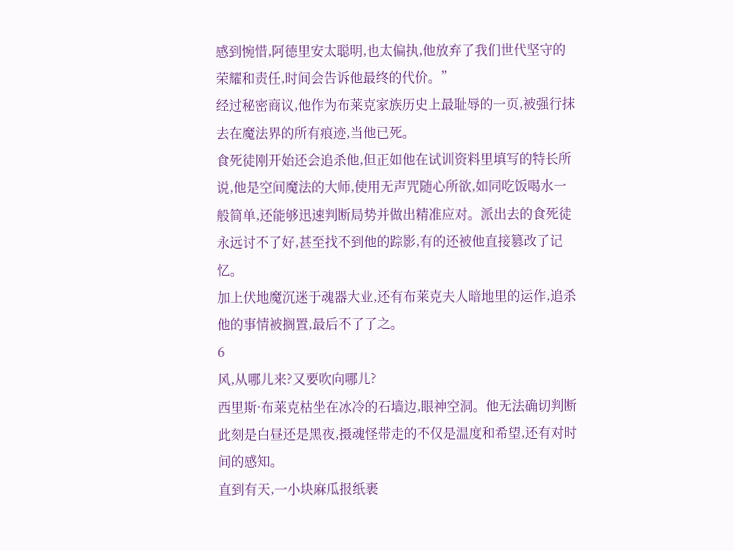感到惋惜,阿德里安太聪明,也太偏执,他放弃了我们世代坚守的荣耀和责任,时间会告诉他最终的代价。”
经过秘密商议,他作为布莱克家族历史上最耻辱的一页,被强行抹去在魔法界的所有痕迹,当他已死。
食死徒刚开始还会追杀他,但正如他在试训资料里填写的特长所说,他是空间魔法的大师,使用无声咒随心所欲,如同吃饭喝水一般简单,还能够迅速判断局势并做出精准应对。派出去的食死徒永远讨不了好,甚至找不到他的踪影,有的还被他直接篡改了记忆。
加上伏地魔沉迷于魂器大业,还有布莱克夫人暗地里的运作,追杀他的事情被搁置,最后不了了之。
6
风,从哪儿来?又要吹向哪儿?
西里斯·布莱克枯坐在冰冷的石墙边,眼神空洞。他无法确切判断此刻是白昼还是黑夜,摄魂怪带走的不仅是温度和希望,还有对时间的感知。
直到有天,一小块麻瓜报纸裹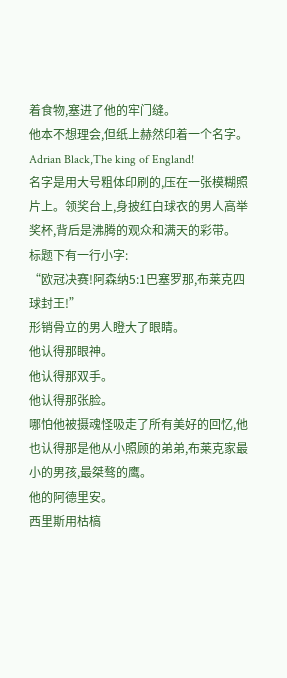着食物,塞进了他的牢门缝。
他本不想理会,但纸上赫然印着一个名字。
Adrian Black,The king of England!
名字是用大号粗体印刷的,压在一张模糊照片上。领奖台上,身披红白球衣的男人高举奖杯,背后是沸腾的观众和满天的彩带。
标题下有一行小字:
“欧冠决赛!阿森纳5:1巴塞罗那,布莱克四球封王!”
形销骨立的男人瞪大了眼睛。
他认得那眼神。
他认得那双手。
他认得那张脸。
哪怕他被摄魂怪吸走了所有美好的回忆,他也认得那是他从小照顾的弟弟,布莱克家最小的男孩,最桀骜的鹰。
他的阿德里安。
西里斯用枯槁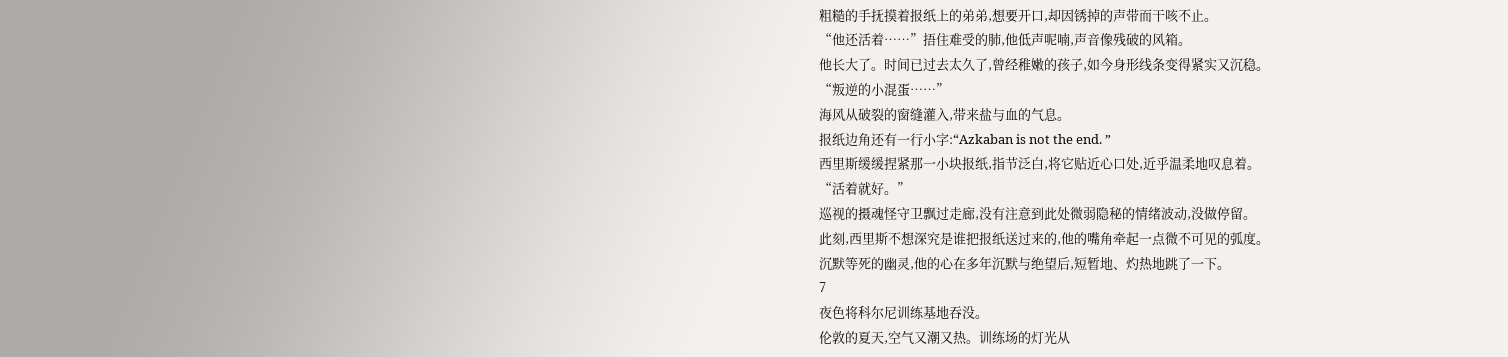粗糙的手抚摸着报纸上的弟弟,想要开口,却因锈掉的声带而干咳不止。
“他还活着……”捂住难受的肺,他低声呢喃,声音像残破的风箱。
他长大了。时间已过去太久了,曾经稚嫩的孩子,如今身形线条变得紧实又沉稳。
“叛逆的小混蛋……”
海风从破裂的窗缝灌入,带来盐与血的气息。
报纸边角还有一行小字:“Azkaban is not the end. ”
西里斯缓缓捏紧那一小块报纸,指节泛白,将它贴近心口处,近乎温柔地叹息着。
“活着就好。”
巡视的摄魂怪守卫飘过走廊,没有注意到此处微弱隐秘的情绪波动,没做停留。
此刻,西里斯不想深究是谁把报纸送过来的,他的嘴角牵起一点微不可见的弧度。
沉默等死的幽灵,他的心在多年沉默与绝望后,短暂地、灼热地跳了一下。
7
夜色将科尔尼训练基地吞没。
伦敦的夏天,空气又潮又热。训练场的灯光从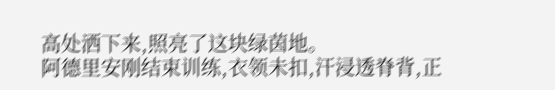高处洒下来,照亮了这块绿茵地。
阿德里安刚结束训练,衣领未扣,汗浸透脊背,正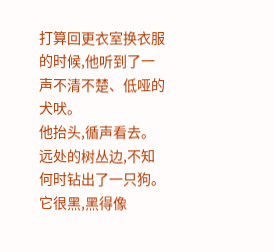打算回更衣室换衣服的时候,他听到了一声不清不楚、低哑的犬吠。
他抬头,循声看去。
远处的树丛边,不知何时钻出了一只狗。
它很黑,黑得像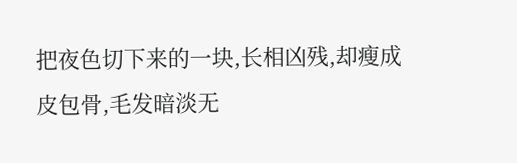把夜色切下来的一块,长相凶残,却瘦成皮包骨,毛发暗淡无